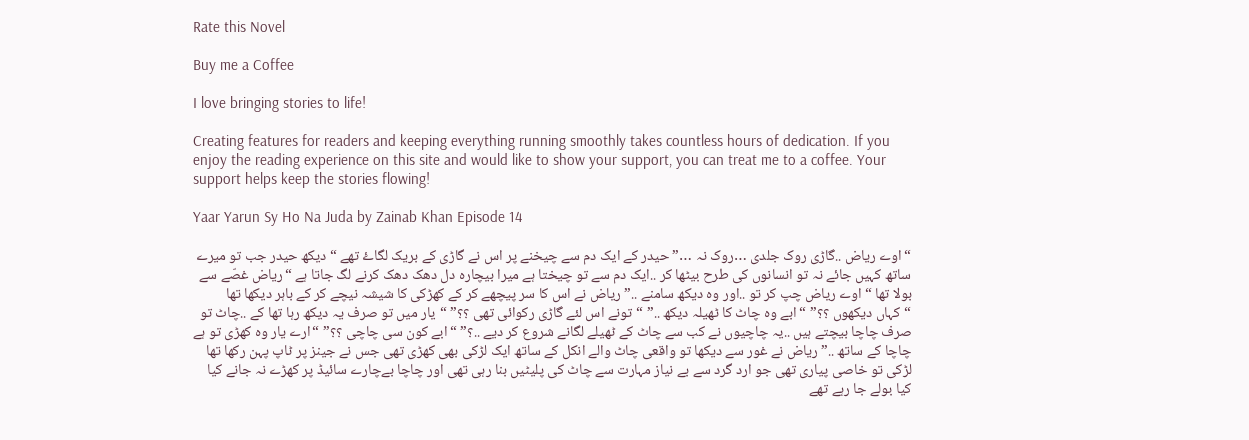Rate this Novel

Buy me a Coffee

I love bringing stories to life!

Creating features for readers and keeping everything running smoothly takes countless hours of dedication. If you enjoy the reading experience on this site and would like to show your support, you can treat me to a coffee. Your support helps keep the stories flowing!

Yaar Yarun Sy Ho Na Juda by Zainab Khan Episode 14

“اوے ریاض ..گاڑی روک جلدی …روک نہ …” حیدر کے ایک دم سے چیخنے پر اس نے گاڑی کے بریک لگاۓ تھے “دیکھ حیدر جب تو میرے ساتھ کہیں جائے نہ تو انسانوں کی طرح بیٹھا کر ..ایک دم سے تو چیختا ہے میرا بیچارہ دل دھک دھک کرنے لگ جاتا ہے “ریاض غصّے سے بولا تھا “اوے ریاض چپ کر تو ..اور وہ دیکھ سامنے ..” ریاض نے اس کا سر پیچھے کر کے کھڑکی کا شیشہ نیچے کر کے باہر دیکھا تھا “کہاں دیکھوں ؟؟” “ابے وہ چاٹ کا ٹھیلہ دیکھ ..” “تونے اس لئے گاڑی رکوائی تھی ؟؟” “یار میں تو صرف یہ دیکھ رہا تھا کے ..چاٹ تو صرف چاچا بیچتے ہیں ..یہ چاچیوں نے کب سے چاٹ کے ٹھیلے لگانے شروع کر دیے ..؟” “ابے کون سی چاچی ؟؟” “ارے یار وہ کھڑی تو ہے چاچا کے ساتھ ..”ریاض نے غور سے دیکھا تو واقعی چاٹ والے انکل کے ساتھ ایک لڑکی بھی کھڑی تھی جس نے جینز پر ٹاپ پہن رکھا تھا لڑکی تو خاصی پیاری تھی جو ارد گرد سے بے نیاز مہارت سے چاٹ کی پلیٹیں بنا رہی تھی اور چاچا بےچارے سائیڈ پر کھڑے نہ جانے کیا کیا بولے جا رہے تھے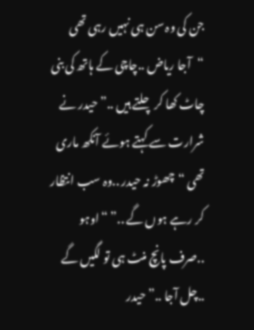جن کی وہ سن ہی نہیں رہی تھی “آجا ریاض ..چاچی کے ہاتھ کی بنی چاٹ کھا کر چلتے ہیں ..” حیدر نے شرارت سے کہتے ہوئے آنکھ ماری تھی “چھوڑ نہ حیدر ..وہ سب انتظار کر رہے ہوں گے ..” “اوہو ..صرف پانچ منٹ ہی تو لگیں گے ..چل آجا ..” حیدر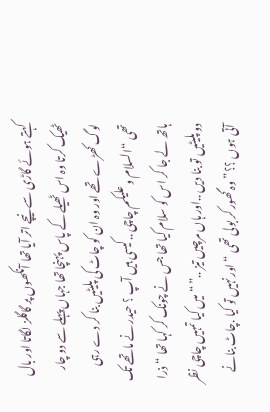کہتے ہوئے گاڑی سے نیچے اتر آیا تھا آنکھوں پر گاگلز لگاتا اور بال ٹھیک کرتا وہ اس ٹھیلے کے پاس پہنچا تھا جہاں پہلے سے دو چار لوگ کھڑے تھے اور وہ ان کو چاٹ کی پلیٹیں بنا کر دے رہی تھی “السلام و علیکم چاچی ..کیسی ہیں آپ ؟ حیدر نے ماتھے تک ہاتھ لے جا کر اس کو سلام کیا تھا جس نے چونک کر کہا تھا “ذرا دو پلیٹیں تو بنا دیں ..اور ہاں مرچیں تیز ..” “میں کیا تمہیں چاچی نظر آتی ہوں ؟؟” وہ گھور کر بولی تھی “اور نہیں تو کیا .چاٹ بنانے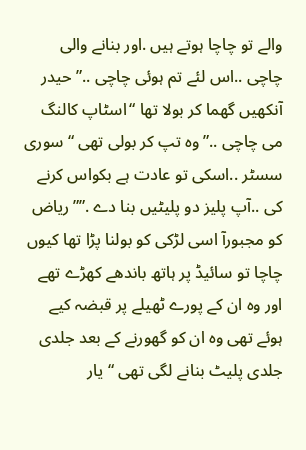والے تو چاچا ہوتے ہیں .اور بنانے والی چاچی ..اس لئے تم ہوئی چاچی ..” حیدر آنکھیں گھما کر بولا تھا “اسٹاپ کالنگ می چاچی ..”وہ تپ کر بولی تھی “سوری سسٹر ..اسکی تو عادت ہے بکواس کرنے کی ..آپ پلیز دو پلیٹیں بنا دے .””ریاض کو مجبورآ اسی لڑکی کو بولنا پڑا تھا کیوں چاچا تو سائیڈ پر ہاتھ باندھے کھڑے تھے اور وہ ان کے پورے ٹھیلے پر قبضہ کیے ہوئے تھی وہ ان کو گھورنے کے بعد جلدی جلدی پلیٹ بنانے لگی تھی “یار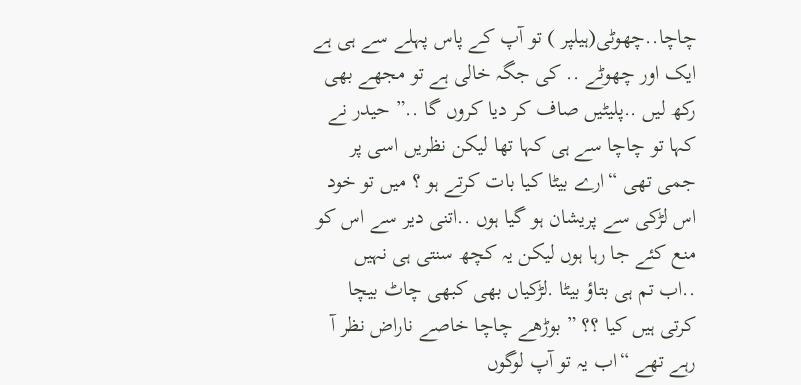چاچا..چھوٹی(ہیلپر ) تو آپ کے پاس پہلے سے ہی ہے ایک اور چھوٹے .. کی جگہ خالی ہے تو مجھے بھی رکھ لیں ..پلیٹیں صاف کر دیا کروں گا ..” حیدر نے کہا تو چاچا سے ہی کہا تھا لیکن نظریں اسی پر جمی تھی “ارے بیٹا کیا بات کرتے ہو ؟ میں تو خود اس لڑکی سے پریشان ہو گیا ہوں ..اتنی دیر سے اس کو منع کئے جا رہا ہوں لیکن یہ کچھ سنتی ہی نہیں ..اب تم ہی بتاؤ بیٹا .لڑکیاں بھی کبھی چاٹ بیچا کرتی ہیں کیا ؟؟ ” بوڑھے چاچا خاصے ناراض نظر آ رہے تھے “اب یہ تو آپ لوگوں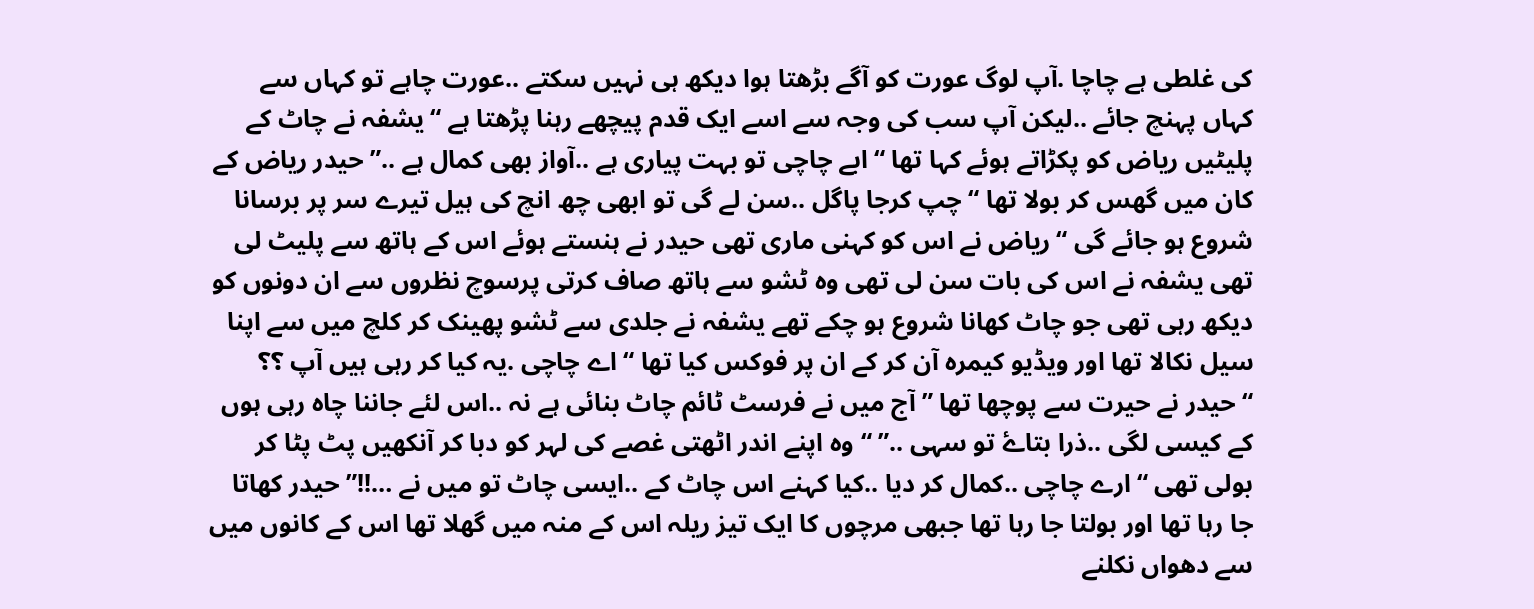کی غلطی ہے چاچا .آپ لوگ عورت کو آگے بڑھتا ہوا دیکھ ہی نہیں سکتے ..عورت چاہے تو کہاں سے کہاں پہنچ جائے ..لیکن آپ سب کی وجہ سے اسے ایک قدم پیچھے رہنا پڑھتا ہے “یشفہ نے چاٹ کے پلیٹیں ریاض کو پکڑاتے ہوئے کہا تھا “ابے چاچی تو بہت پیاری ہے ..آواز بھی کمال ہے ..”حیدر ریاض کے کان میں گھس کر بولا تھا “چپ کرجا پاگل ..سن لے گی تو ابھی چھ انچ کی ہیل تیرے سر پر برسانا شروع ہو جائے گی “ریاض نے اس کو کہنی ماری تھی حیدر نے ہنستے ہوئے اس کے ہاتھ سے پلیٹ لی تھی یشفہ نے اس کی بات سن لی تھی وہ ٹشو سے ہاتھ صاف کرتی پرسوچ نظروں سے ان دونوں کو دیکھ رہی تھی جو چاٹ کھانا شروع ہو چکے تھے یشفہ نے جلدی سے ٹشو پھینک کر کلچ میں سے اپنا سیل نکالا تھا اور ویڈیو کیمرہ آن کر کے ان پر فوکس کیا تھا “اے چاچی .یہ کیا کر رہی ہیں آپ ؟؟ “حیدر نے حیرت سے پوچھا تھا ” آج میں نے فرسٹ ٹائم چاٹ بنائی ہے نہ ..اس لئے جاننا چاہ رہی ہوں کے کیسی لگی ..ذرا بتاۓ تو سہی ..” “وہ اپنے اندر اٹھتی غصے کی لہر کو دبا کر آنکھیں پٹ پٹا کر بولی تھی “ارے چاچی ..کمال کر دیا ..کیا کہنے اس چاٹ کے ..ایسی چاٹ تو میں نے …!!” حیدر کھاتا جا رہا تھا اور بولتا جا رہا تھا جبھی مرچوں کا ایک تیز ریلہ اس کے منہ میں گھلا تھا اس کے کانوں میں سے دھواں نکلنے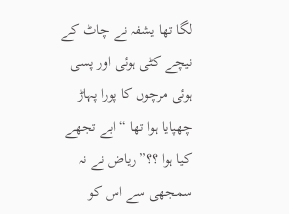لگا تھا یشفہ نے چاٹ کے نیچے کٹی ہوئی اور پسی ہوئی مرچوں کا پورا پہاڑ چھپایا ہوا تھا “ابے تجھے کیا ہوا ؟؟”ریاض نے نہ سمجھی سے اس کو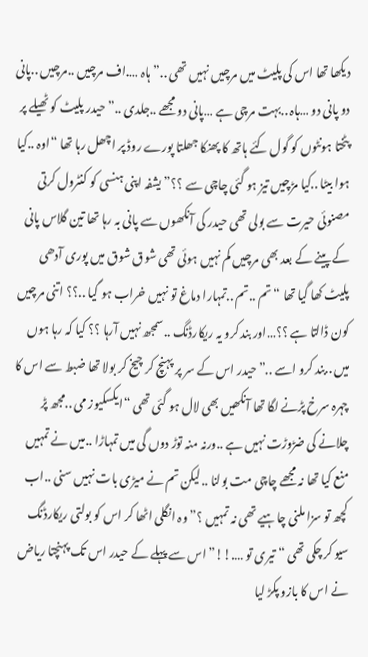دیکھا تھا اس کی پلیٹ میں مرچیں نہیں تھی ..”ہاہ ….اف مرچیں ..مرچیں ..پانی دو پانی دو …ہاہ ..بہت مرچی ہے …پانی دو مجھے ..جلدی ..” حیدر پلیٹ کو ٹھیلے پر پٹختا ہونٹوں کو گول کئے ہاتھ کا پھنکا جھلتا پورے روڈ پر اچھل رہا تھا “اوہ ..کیا ہوا بیٹا ..کیا مڑچیں تیز ہو گئی چاچی سے ؟؟” یشفہ اپنی ہنسی کو کنٹرول کرتی مصنوئی حیرت سے بولی تھی حیدر کی آنکھوں سے پانی بہ رہا تھا تین گلاس پانی کے پینے کے بعد بھی مرچیں کم نہیں ہوئی تھی شوق شوق میں پوری آدھی پلیٹ کھا گیا تھا “تم ..تم ..تمہارا دماغ تو نہیں خراب ہو گیا ..؟؟ اتنی مرچیں کون ڈالتا ہے ؟؟…اور بند کرو یہ ریکارڈنگ ..سمجھ نہیں آرہا ؟؟ کیا کہ رہا ہوں میں ..بند کرو اسے ..”حیدر اس کے سر پر پہنچ کر چیخ کر بولا تھا ضبط سے اس کا چہرہ سرخ پڑنے لگا تھا آنکھیں بھی لال ہو گئی تھی “ایکسکیوز می ..مجھ پڑ چلانے کی ضڑوڑت نہیں ہے ..ورنہ منہ توڑ دوں گی میں تمہاڑا ..میں نے تمہیں منع کیا تھا نہ مجھے چاچی مت بولنا ..لیکن تم نے میڑی بات نہیں سنی ..اب کچھ تو سزا ملنی چاہیے تھی نہ تمہیں ؟” وہ انگلی اٹھا کر اس کو بولتی ریکارڈنگ سیو کر چکی تھی “تیری تو ….!!” اس سے پہلے کے حیدر اس تک پہنچتا ریاض نے اس کا بازو پکڑ لیا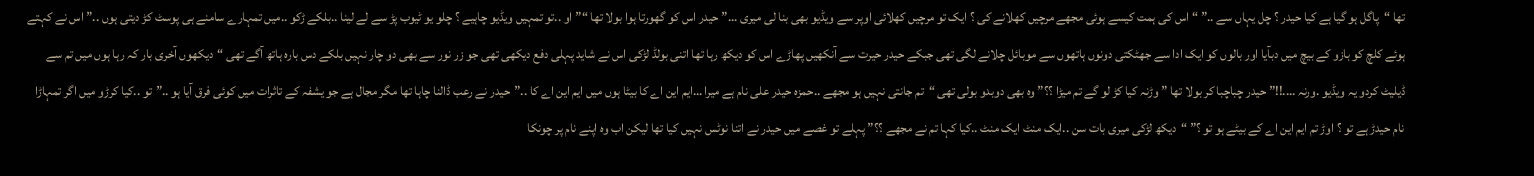تھا “پاگل ہو گیا ہے کیا حیدر ؟ چل یہاں سے ..” “اس کی ہمت کیسے ہوئی مجھے مرچیں کھلانے کی ؟ ایک تو مرچیں کھلائی اوپر سے ویڈیو بھی بنا لی میری …” حیدر اس کو گھورتا ہوا بولا تھا “”او ..تو تمہیں ویڈیو چاہیے ؟ چلو یو ٹیوب پڑ سے لے لینا ..بلکے ڑکو ..میں تمہارے سامنے ہی پوسٹ کڑ دیتی ہوں ..” اس نے کہتے ہوئے کلچ کو بازو کے بیچ میں دبآیا اور بالوں کو ایک ادا سے جھٹکتی دونوں ہاتھوں سے موبائل چلانے لگی تھی جبکے حیدر حیرت سے آنکھیں پھاڑے اس کو دیکھ رہا تھا اتنی بولڈ لڑکی اس نے شاید پہلی دفع دیکھی تھی جو زر نور سے بھی دو چار نہیں بلکے دس بارہ ہاتھ آگے تھی “دیکھوں آخری بار کہ رہا ہوں میں تم سے ڈیلیٹ کردو یہ ویڈیو .ورنہ ….!!” حیدر چباچبا کر بولا تھا ” وڑنہ کیا کڑ لو گے تم میڑا ؟؟” وہ بھی دوبدو بولی تھی “تم جانتی نہیں ہو مجھے ..حمزہ حیدر علی نام ہے میرا …ایم این اے کا بیٹا ہوں میں ایم این اے کا ..”حیدر نے رعب ڈالنا چاہا تھا مگر مجال ہے جو یشفہ کے تاثرات میں کوئی فرق آیا ہو ..”تو ..کیا کرڑو میں اگر تمہاڑا نام حیدڑ ہے تو ؟ اوڑ تم ایم این اے کے بیٹے ہو تو ؟” “دیکھ لڑکی میری بات سن ..ایک منٹ ایک منٹ ..کیا کہا تم نے مجھے ؟؟” پہلے تو غصے میں حیدر نے اتنا نوٹس نہیں کیا تھا لیکن اب وہ اپنے نام پر چونکا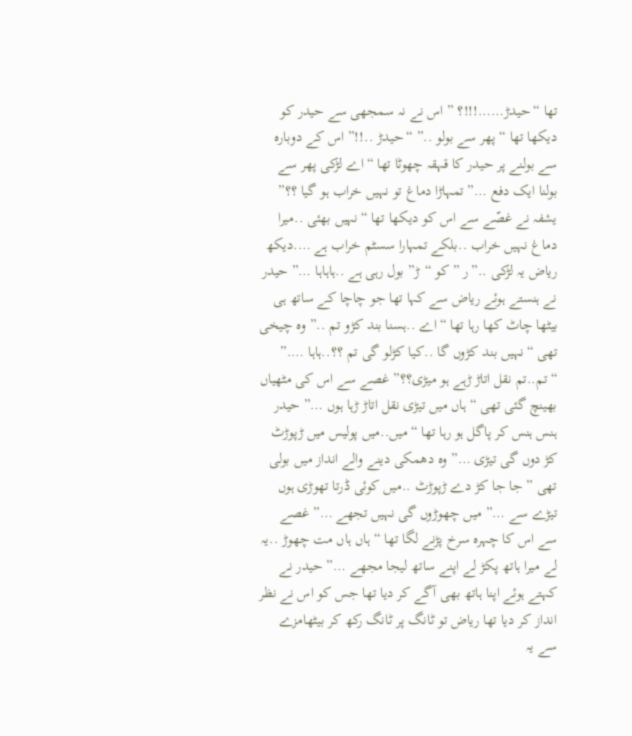تھا “حیدڑ……!!!؟ ” اس نے نہ سمجھی سے حیدر کو دیکھا تھا “پھر سے بولو ..” “حیدڑ ..!!” اس کے دوبارہ سے بولنے پر حیدر کا قہقہ چھوٹا تھا “اے لڑکی پھر سے بولنا ایک دفع …” تمہاڑا دماغ تو نہیں خراب ہو گیا ؟؟” یشفہ نے غصّے سے اس کو دیکھا تھا “نہیں بھئی ..میرا دماغ نہیں خراب ..بلکے تمہارا سسٹم خراب ہے ….دیکھ ریاض یہ لڑکی ..”ر ” کو “ڑ” بول رہی ہے ..ہاہاہا …” حیدر نے ہنستے ہوئے ریاض سے کہا تھا جو چاچا کے ساتھ ہی بیٹھا چاٹ کھا رہا تھا “اے ..ہسنا بند کڑو تم ..”وہ چیخی تھی “نہیں بند کڑوں گا ..کیا کڑلو گی تم ؟؟..ہاہا ….” “تم..تم نقل اتاڑ ڑہے ہو میڑی؟؟” غصے سے اس کی مٹھیاں بھینچ گئی تھی “ہاں میں تیڑی نقل اتاڑ ڑہا ہوں …” حیدر ہنس ہنس کر پاگل ہو رہا تھا “میں..میں پولیس میں ڑپوڑٹ کڑ دوں گی تیڑی …”وہ دھمکی دینے والے انداز میں بولی تھی ” جا جا کڑ دے ڑپوڑٹ ..میں کوئی ڈرتا تھوڑی ہوں تیڑے سے …” میں چھوڑوں گی نہیں تجھے …” غصے سے اس کا چہرہ سرخ پڑنے لگا تھا “ہاں ہاں مت چھوڑ ..یہ لے میرا ہاتھ پکڑ لے اپنے ساتھ لیجا مجھے …” حیدر نے کہتے ہوئے اپنا ہاتھ بھی آگے کر دیا تھا جس کو اس نے نظر انداز کر دیا تھا ریاض تو ٹانگ پر ٹانگ رکھ کر بیٹھامزے سے یہ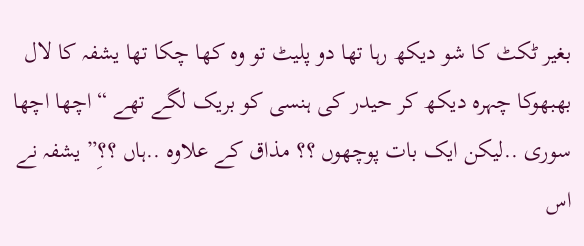بغیر ٹکٹ کا شو دیکھ رہا تھا دو پلیٹ تو وہ کھا چکا تھا یشفہ کا لال بھبھوکا چہرہ دیکھ کر حیدر کی ہنسی کو بریک لگے تھے “اچھا اچھا سوری ..لیکن ایک بات پوچھوں ؟؟ مذاق کے علاوہ ..ہاں ؟؟ِ” یشفہ نے اس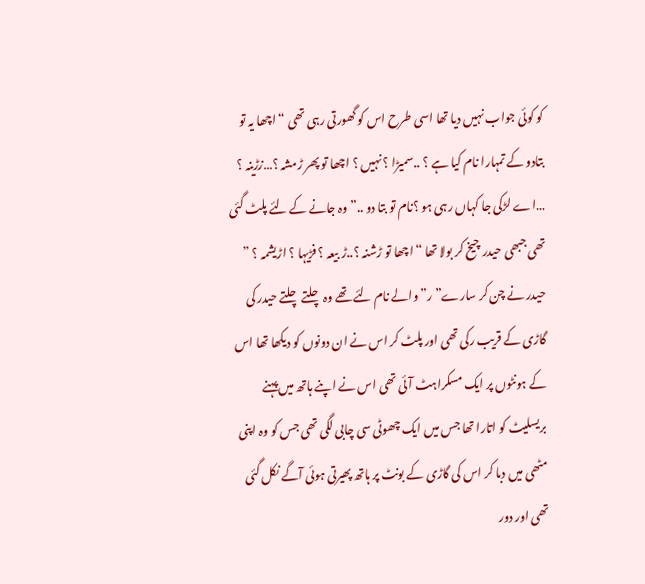کو کوئی جواب نہیں دیا تھا اسی طرح اس کو گھورتی رہی تھی “اچھا یہ تو بتادو کے تمہارا نام کیا ہے ؟ ..سمیڑا ؟ نہیں ؟ اچھا تو پھر ڑمشہ ؟…زڑینہ ؟ …اے لڑکی جا کہاں رہی ہو ؟نام تو بتا دو ..” وہ جانے کے لئے پلٹ گئی تھی جبھی حیدر چیخ کر بولا تھا “اچھا تو ڑشنہ ؟..ڑ بیعہ ؟ فڑیہا ؟ اڑیشمہ ؟ ” حیدر نے چن کر سارے” ر”والے نام لئے تھے وہ چلتے چلتے حیدر کی گاڑی کے قریب رکی تھی اور پلٹ کر اس نے ان دونوں کو دیکھا تھا اس کے ہونٹوں پر ایک مسکراہٹ آئی تھی اس نے اپنے ہاتھ میں پہنے بریسلیٹ کو اتارا تھا جس میں ایک چھوٹی سی چابی لگی تھی جس کو وہ اپنی مٹھی میں دبا کر اس کی گاڑی کے بونٹ پر ہاتھ پھیرتی ہوئی آگے نکل گئی تھی اور دور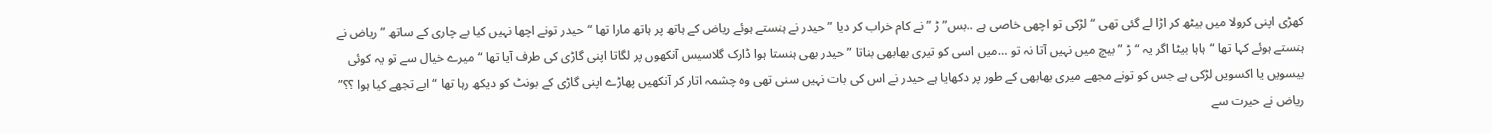کھڑی اپنی کرولا میں بیٹھ کر اڑا لے گئی تھی “لڑکی تو اچھی خاصی ہے ..بس” ڑ ” نے کام خراب کر دیا ” حیدر نے ہنستے ہوئے ریاض کے ہاتھ پر ہاتھ مارا تھا “حیدر تونے اچھا نہیں کیا بے چاری کے ساتھ ” ریاض نے ہنستے ہوئے کہا تھا “ہاہا بیٹا اگر یہ “ڑ ” بیچ میں نہیں آتا نہ تو …میں اسی کو تیری بھابھی بناتا ” حیدر بھی ہنستا ہوا ڈارک گلاسیس آنکھوں پر لگاتا اپنی گاڑی کی طرف آیا تھا “میرے خیال سے تو یہ کوئی بیسویں یا اکسویں لڑکی ہے جس کو تونے مجھے میری بھابھی کے طور پر دکھایا ہے حیدر نے اس کی بات نہیں سنی تھی وہ چشمہ اتار کر آنکھیں پھاڑے اپنی گاڑی کے بونٹ کو دیکھ رہا تھا “ابے تجھے کیا ہوا ؟؟” ریاض نے حیرت سے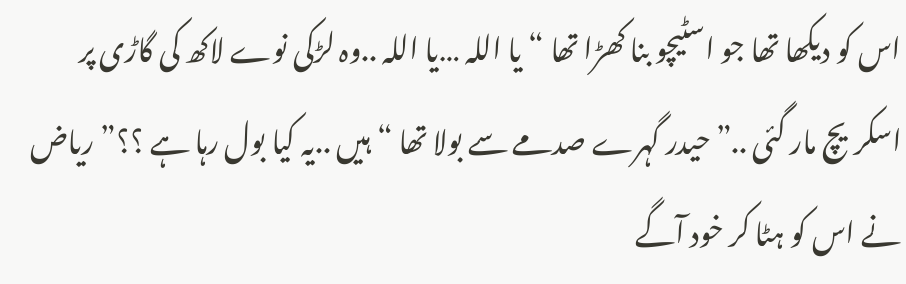اس کو دیکھا تھا جو اسٹیچو بنا کھڑا تھا “یا اللہ …یا اللہ ..وہ لڑکی نوے لاکھ کی گاڑی پر اسکریچ مار گئی ..”حیدر گہرے صدمے سے بولا تھا “ہیں ..یہ کیا بول رہا ہے ؟؟” ریاض نے اس کو ہٹا کر خود آگے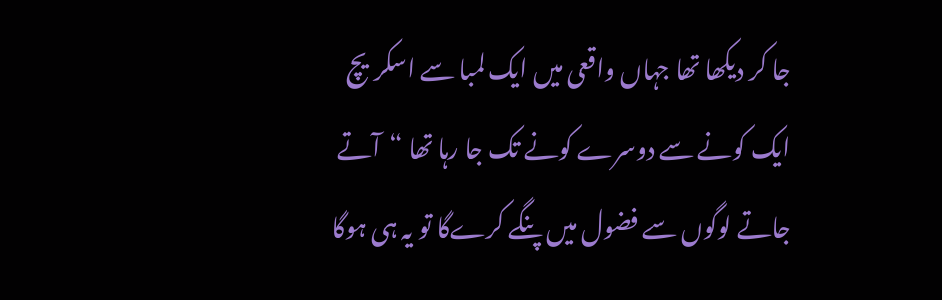جا کر دیکھا تھا جہاں واقعی میں ایک لمبا سے اسکریچ ایک کونے سے دوسرے کونے تک جا رہا تھا “آتے جاتے لوگوں سے فضول میں پنگے کرےگا تو یہ ہی ہوگا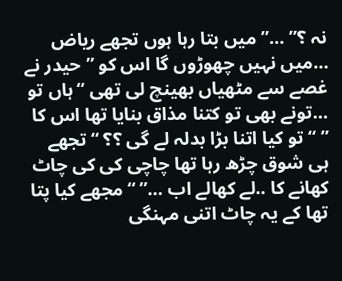نہ ؟” …”میں بتا رہا ہوں تجھے ریاض …میں نہیں چھوڑوں گا اس کو ” حیدر نے غصے سے مٹھیاں بھینچ لی تھی “ہاں تو …تونے بھی تو کتنا مذاق بنایا تھا اس کا ” “تو کیا اتنا بڑا بدلہ لے گی ؟؟ “تجھے ہی شوق چڑھ رہا تھا چاچی کی کی چاٹ کھانے کا ..لے کھالے اب …” “مجھے کیا پتا تھا کے یہ چاٹ اتنی مہنگی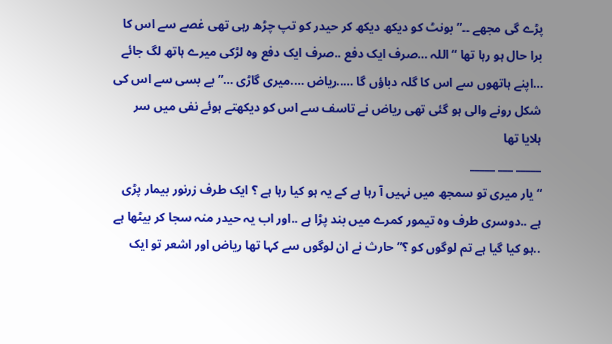پڑے گی مجھے ۔۔” بونٹ کو دیکھ دیکھ کر حیدر کو تپ چڑھ رہی تھی غصے سے اس کا برا حال ہو رہا تھا “اللہ …صرف ایک دفع ..صرف ایک دفع وہ لڑکی میرے ہاتھ لگ جائے …اپنے ہاتھوں سے اس کا گلہ دباؤں گا …..ریاض ….میری گاڑی …” بے بسی سے اس کی شکل رونے والی ہو گئی تھی ریاض نے تاسف سے اس کو دیکھتے ہوئے نفی میں سر ہلایا تھا
_____ ___ _____
“یار میری تو سمجھ میں نہیں آ رہا ہے کے یہ ہو کیا رہا ہے ؟ ایک طرف زرنور بیمار پڑی ہے ..دوسری طرف وہ تیمور کمرے میں بند پڑا ہے ..اور اب یہ حیدر منہ سجا کر بیٹھا ہے ..ہو کیا گیا ہے تم لوگوں کو ؟” حارث نے ان لوگوں سے کہا تھا ریاض اور اشعر تو ایک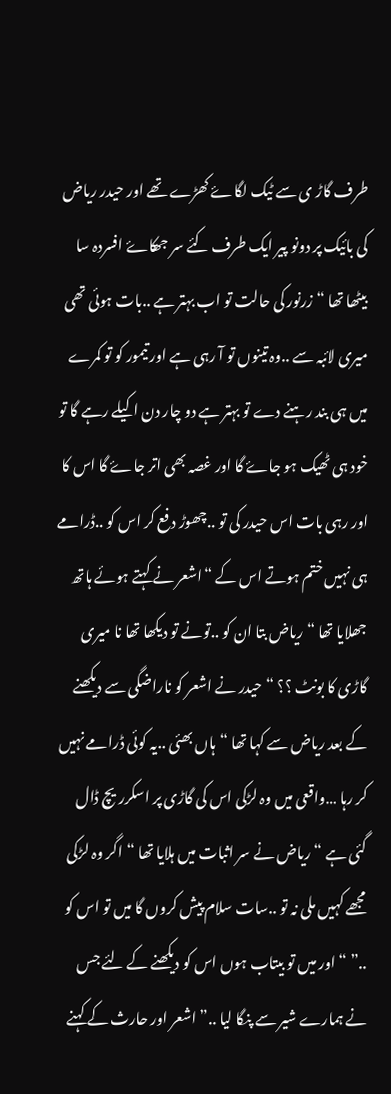طرف گاڑ ی سے ٹیک لگاۓ کھڑے تھے اور حیدر ریاض کی بائیک پر دونو پیر ایک طرف کئے سر جھکاۓ افسردہ سا بیٹھا تھا “زرنور کی حالت تو اب بہتر ہے ..بات ہوئی تھی میری لائبہ سے ..وہ تینوں تو آ رہی ہے اور تیمور کو تو کمرے میں ہی بند رہنے دے تو بہتر ہے دو چار دن اکیلے رہے گا تو خود ہی ٹھیک ہو جاۓ گا اور غصہ بھی اتر جاۓ گا اس کا اور رہی بات اس حیدر کی تو ..چھوڑ دفع کر اس کو ..ڈرامے ہی نہیں ختم ہوتے اس کے “اشعر نے کہتے ہوئے ہاتھ جھلایا تھا “ریاض بتا ان کو ..تونے تو دیکھا تھا نا میری گاڑی کا بونٹ ؟؟ “حیدر نے اشعر کو ناراضگی سے دیکھنے کے بعد ریاض سے کہا تھا “ہاں بھئی ..یہ کوئی ڈرامے نہیں کر رہا …واقعی میں وہ لڑکی اس کی گاڑی پر اسکرریچ ڈال گئی ہے “ریاض نے سر اثبات میں ہلایا تھا “اگر وہ لڑکی مجھے کہیں ملی نہ تو ..سات سلام پیش کروں گا میں تو اس کو ..” “اور میں تو بیتاب ہوں اس کو دیکھنے کے لئے جس نے ہمارے شیر سے پنگا لیا ..” اشعر اور حارث کے کہنے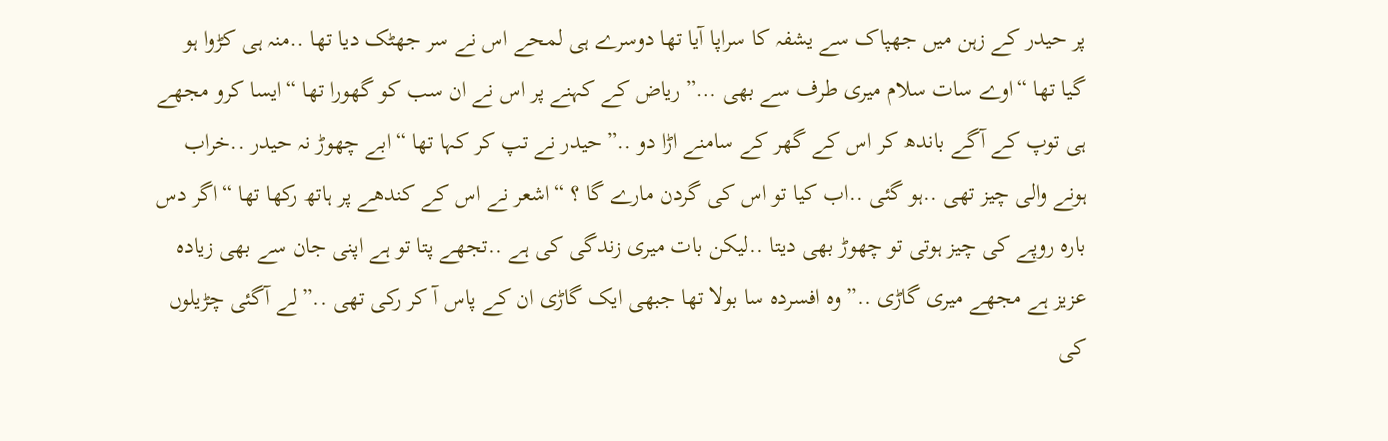پر حیدر کے زہن میں جھپاک سے یشفہ کا سراپا آیا تھا دوسرے ہی لمحے اس نے سر جھٹک دیا تھا ..منہ ہی کڑوا ہو گیا تھا “اوے سات سلام میری طرف سے بھی …” ریاض کے کہنے پر اس نے ان سب کو گھورا تھا “ایسا کرو مجھے ہی توپ کے آگے باندھ کر اس کے گھر کے سامنے اڑا دو ..”حیدر نے تپ کر کہا تھا “ابے چھوڑ نہ حیدر ..خراب ہونے والی چیز تھی ..ہو گئی ..اب کیا تو اس کی گردن مارے گا ؟ “اشعر نے اس کے کندھے پر ہاتھ رکھا تھا “اگر دس بارہ روپے کی چیز ہوتی تو چھوڑ بھی دیتا ..لیکن بات میری زندگی کی ہے ..تجھے پتا تو ہے اپنی جان سے بھی زیادہ عزیز ہے مجھے میری گاڑی ..” وہ افسردہ سا بولا تھا جبھی ایک گاڑی ان کے پاس آ کر رکی تھی ..”لے آگئی چڑیلوں کی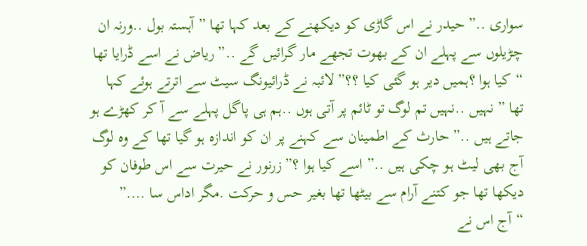سواری ..” حیدر نے اس گاڑی کو دیکھنے کے بعد کہا تھا ” آہستہ بول ..ورنہ ان چڑیلوں سے پہلے ان کے بھوت تجھے مار گرائیں گے ..” ریاض نے اسے ڈرایا تھا “کیا ہوا ؟ہمیں دیر ہو گئی کیا ؟؟” لائبہ نے ڈرائیونگ سیٹ سے اترتے ہوئے کہا تھا ” نہیں ..نہیں تم لوگ تو ٹائم پر آتی ہوں ..ہم ہی پاگل پہلے سے آ کر کھڑے ہو جاتے ہیں ..” حارث کے اطمینان سے کہنے پر ان کو اندازہ ہو گیا تھا کے وہ لوگ آج بھی لیٹ ہو چکی ہیں ..”اسے کیا ہوا ؟” زرنور نے حیرت سے اس طوفان کو دیکھا تھا جو کتنے آرام سے بیٹھا تھا بغیر حس و حرکت .مگر اداس سا ….” “آج اس نے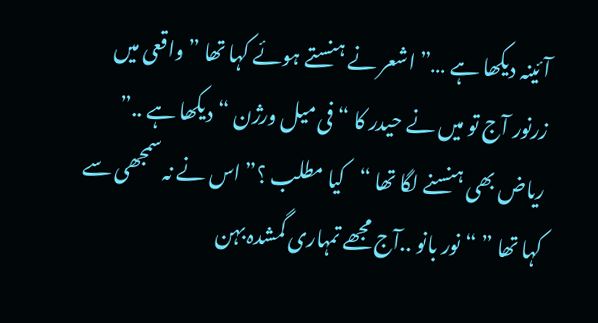آئینہ دیکھا ہے …” اشعر نے ہنستے ہوئے کہا تھا ” واقعی میں زرنور آج تو میں نے حیدر کا “فی میل ورژن “دیکھا ہے ..” ریاض بھی ہنسنے لگا تھا “کیا مطلب ؟” اس نے نہ سمجھی سے کہا تھا ” “نور بانو ..آج مجھے تمہاری گمشدہ بہن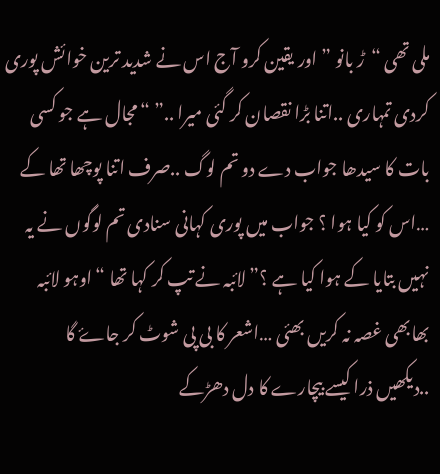ملی تھی “ڑ بانو ” اور یقین کرو آج اس نے شدید ترین خوائش پوری کردی تمہاری ..اتنا بڑا نقصان کر گئی میرا ..” “مجال ہے جو کسی بات کا سیدھا جواب دے دو تم لوگ ..صرف اتنا پوچھا تھا کے …اس کو کیا ہوا ؟ جواب میں پوری کہانی سنادی تم لوگوں نے یہ نہیں بتایا کے ہوا کیا ہے ؟” لائبہ نے تپ کر کہا تھا “اوہو لائبہ بھابھی غصہ نہ کریں بھئی …اشعر کا بی پی شوٹ کر جاۓ گا ..دیکھیں ذرا کیسے بیچارے کا دل دھڑکے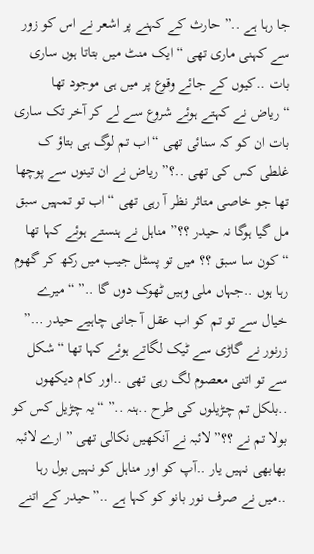جا رہا ہے ..” حارث کے کہنے پر اشعر نے اس کو زور سے کہنی ماری تھی “ایک منٹ میں بتاتا ہوں ساری بات ..کیوں کے جائے وقوع پر میں ہی موجود تھا “ریاض نے کہتے ہوئے شروع سے لے کر آخر تک ساری بات ان کو کہ سنائی تھی “اب تم لوگ ہی بتاؤ ک غلطی کس کی تھی ..؟” ریاض نے ان تینوں سے پوچھا تھا جو خاصی متاثر نظر آ رہی تھی “اب تو تمہیں سبق مل گیا ہوگا نہ حیدر ؟؟” مناہل نے ہنستے ہوئے کہا تھا “کون سا سبق ؟؟ میں تو پسٹل جیب میں رکھ کر گھوم رہا ہوں ..جہاں ملی وہیں ٹھوک دوں گا ..” “میرے خیال سے تو تم کو اب عقل آ جانی چاہیے حیدر …” زرنور نے گاڑی سے ٹیک لگاتے ہوئے کہا تھا “شکل سے تو اتنی معصوم لگ رہی تھی ..اور کام دیکھوں ..بلکل تم چڑیلوں کی طرح ..ہنہ ..” “یہ چڑیل کس کو بولا تم نے ؟؟” لائبہ نے آنکھیں نکالی تھی ” ارے لائبہ بھابھی نہیں یار ..آپ کو اور مناہل کو نہیں بول رہا ..میں نے صرف نور بانو کو کہا ہے ..”حیدر کے اتنے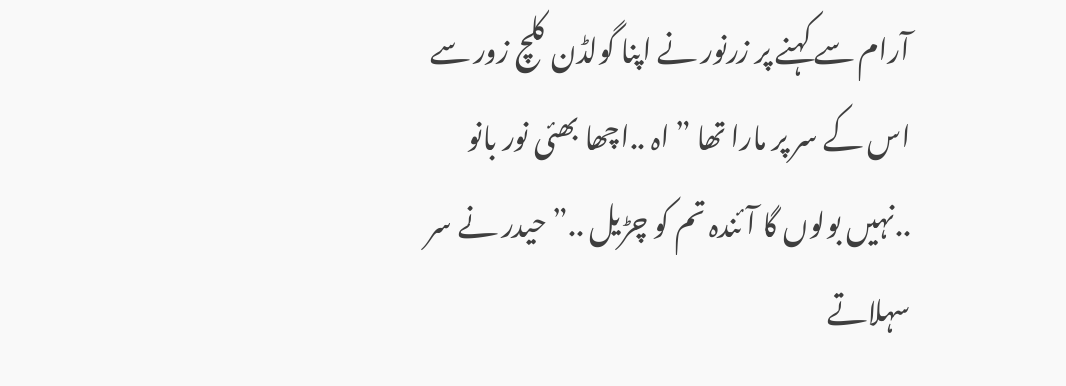آرام سے کہنے پر زرنور نے اپنا گولڈن کلچ زور سے اس کے سر پر مارا تھا ” اہ ..اچھا بھئی نور بانو ..نہیں بولوں گا آئندہ تم کو چڑیل ..” حیدر نے سر سہلاتے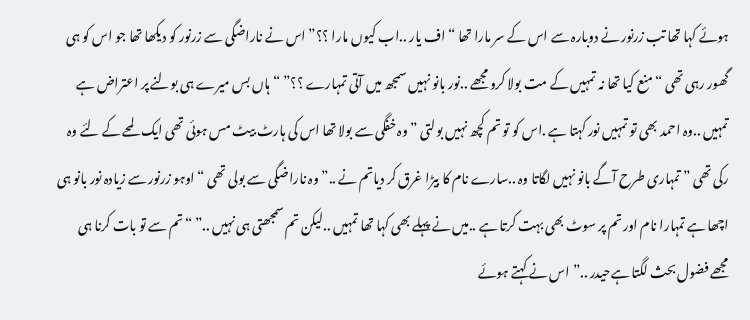ہوئے کہا تھا تب زرنور نے دوبارہ سے اس کے سر مارا تھا “اف یار ..اب کیوں مارا ؟؟” اس نے ناراضگی سے زرنور کو دیکھا تھا جو اس کو ہی گھور رہی تھی “منع کیا تھا نہ تمہیں کے مت بولا کرو مجھے ..نور بانو نہیں سمجھ میں آتی تمہارے ؟؟” “ہاں بس میرے ہی بولنے پر اعتراض ہے تمہیں ..وہ احمد بھی تو تمہیں نور کہتا ہے .اس کو تو تم کچھ نہیں بولتی ” وہ خفگی سے بولا تھا اس کی ہارٹ بیٹ مس ہوئی تھی ایک لمحے کے لئے وہ رکی تھی ” تمہاری طرح آگے بانو نہیں لگاتا وہ ..سارے نام کا بیڑا غرق کر دیاتم نے ..” وہ ناراضگی سے بولی تھی “اوہو زرنور سے زیادہ نور بانو ہی اچھا ہے تمہارا نام اور تم پر سوٹ بھی بہت کرتا ہے ..میں نے پہلے بھی کہا تھا تمہیں ..لیکن تم سمجھتی ہی نہیں ..” “تم سے تو بات کرنا ہی مجھے فضول بحث لگتا ہےحیدر ..”اس نے کہتے ہوئے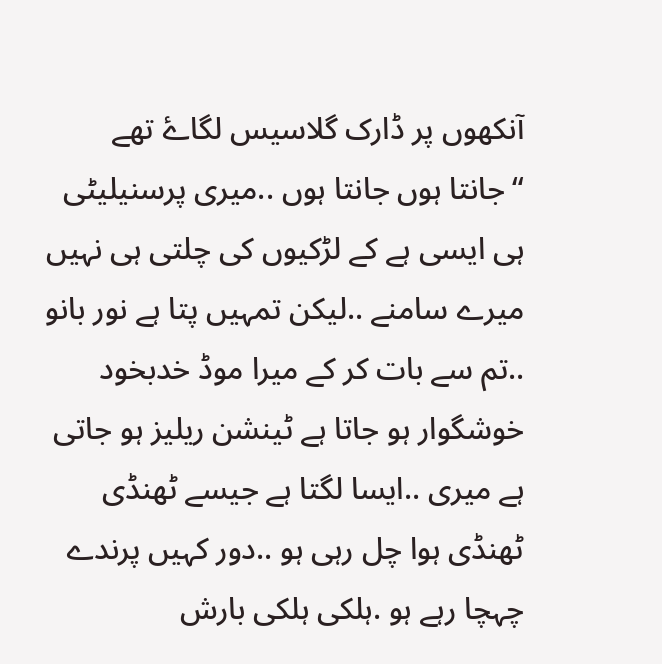آنکھوں پر ڈارک گلاسیس لگاۓ تھے “جانتا ہوں جانتا ہوں ..میری پرسنیلیٹی ہی ایسی ہے کے لڑکیوں کی چلتی ہی نہیں میرے سامنے ..لیکن تمہیں پتا ہے نور بانو ..تم سے بات کر کے میرا موڈ خدبخود خوشگوار ہو جاتا ہے ٹینشن ریلیز ہو جاتی ہے میری ..ایسا لگتا ہے جیسے ٹھنڈی ٹھنڈی ہوا چل رہی ہو ..دور کہیں پرندے چہچا رہے ہو .ہلکی ہلکی بارش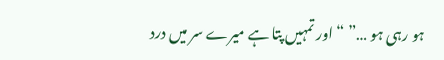ہو رہی ہو …” “اور تمہیں پتا ہے میرے سر میں درد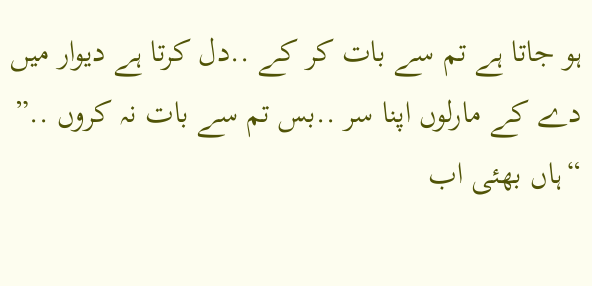ہو جاتا ہے تم سے بات کر کے ..دل کرتا ہے دیوار میں دے کے مارلوں اپنا سر ..بس تم سے بات نہ کروں ..” “ہاں بھئی اب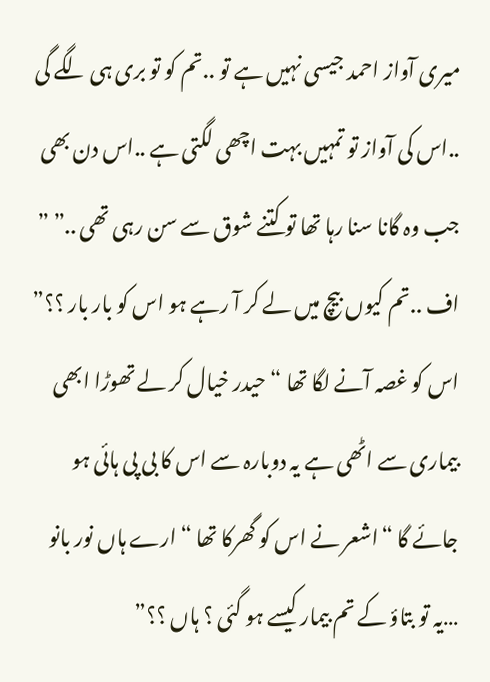میری آواز احمد جیسی نہیں ہے تو ..تم کو تو بری ہی لگے گی ..اس کی آواز تو تمہیں بہت اچھی لگتی ہے ..اس دن بھی جب وہ گانا سنا رہا تھا تو کتنے شوق سے سن رہی تھی ..” ” اف ..تم کیوں بیچ میں لے کر آ رہے ہو اس کو بار بار ؟؟” اس کو غصہ آنے لگا تھا “حیدر خیال کر لے تھوڑا ابھی بیماری سے اٹھی ہے یہ دوبارہ سے اس کا بی پی ہائی ہو جائے گا “اشعر نے اس کو گھرکا تھا “ارے ہاں نور بانو …یہ تو بتاؤ کے تم بیمار کیسے ہو گئی ؟ ہاں ؟؟”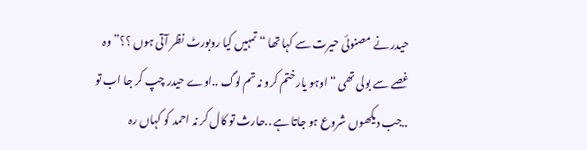حیدر نے مصنوئی حیرت سے کہا تھا “تمہیں کیا روبورٹ نظر آتی ہوں ؟؟” وہ غصے سے بولی تھی “اوہو یار ختم کرو نہ تم لوگ ..اوے حیدر چپ کر جا اب تو ..جب دیکھوں شروع ہو جاتا ہے ..حارث تو کال کر نہ احمد کو کہاں رہ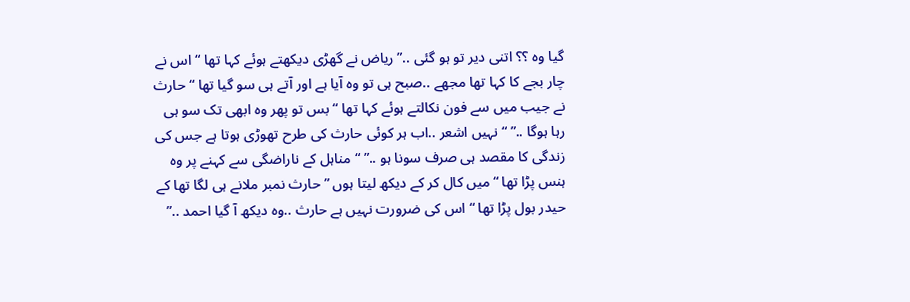گیا وہ ؟؟ اتنی دیر تو ہو گئی ..” ریاض نے گھڑی دیکھتے ہوئے کہا تھا “اس نے چار بجے کا کہا تھا مجھے ..صبح ہی تو وہ آیا ہے اور آتے ہی سو گیا تھا “حارث نے جیب میں سے فون نکالتے ہوئے کہا تھا “بس تو پھر وہ ابھی تک سو ہی رہا ہوگا ..” “نہیں اشعر ..اب ہر کوئی حارث کی طرح تھوڑی ہوتا ہے جس کی زندگی کا مقصد ہی صرف سونا ہو ..” “مناہل کے ناراضگی سے کہنے پر وہ ہنس پڑا تھا “میں کال کر کے دیکھ لیتا ہوں ” حارث نمبر ملانے ہی لگا تھا کے حیدر بول پڑا تھا “اس کی ضرورت نہیں ہے حارث ..وہ دیکھ آ گیا احمد ..”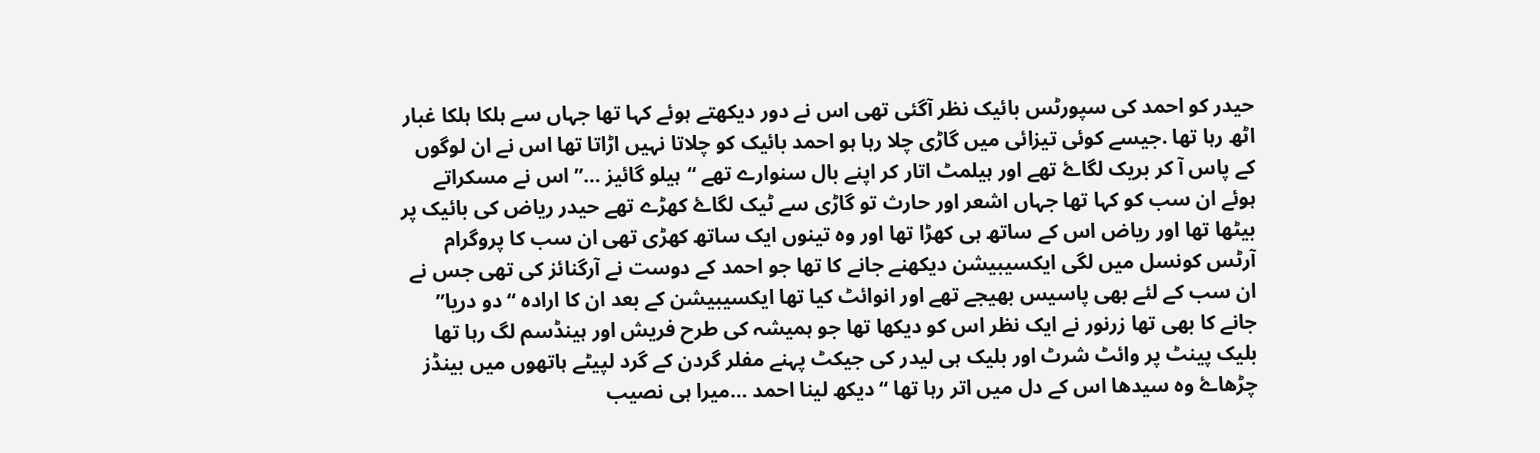حیدر کو احمد کی سپورٹس بائیک نظر آگئی تھی اس نے دور دیکھتے ہوئے کہا تھا جہاں سے ہلکا ہلکا غبار اٹھ رہا تھا .جیسے کوئی تیزائی میں گاڑی چلا رہا ہو احمد بائیک کو چلاتا نہیں اڑاتا تھا اس نے ان لوگوں کے پاس آ کر بریک لگاۓ تھے اور ہیلمٹ اتار کر اپنے بال سنوارے تھے “ہیلو گائیز …” اس نے مسکراتے ہوئے ان سب کو کہا تھا جہاں اشعر اور حارث تو گاڑی سے ٹیک لگاۓ کھڑے تھے حیدر ریاض کی بائیک پر بیٹھا تھا اور ریاض اس کے ساتھ ہی کھڑا تھا اور وہ تینوں ایک ساتھ کھڑی تھی ان سب کا پروگرام آرٹس کونسل میں لگی ایکسیبیشن دیکھنے جانے کا تھا جو احمد کے دوست نے آرگنائز کی تھی جس نے ان سب کے لئے بھی پاسیس بھیجے تھے اور انوائٹ کیا تھا ایکسیبیشن کے بعد ان کا ارادہ “دو دریا” جانے کا بھی تھا زرنور نے ایک نظر اس کو دیکھا تھا جو ہمیشہ کی طرح فریش اور ہینڈسم لگ رہا تھا بلیک پینٹ پر وائٹ شرٹ اور بلیک ہی لیدر کی جیکٹ پہنے مفلر گردن کے گرد لپیٹے ہاتھوں میں بینڈز چڑھاۓ وہ سیدھا اس کے دل میں اتر رہا تھا “دیکھ لینا احمد …میرا ہی نصیب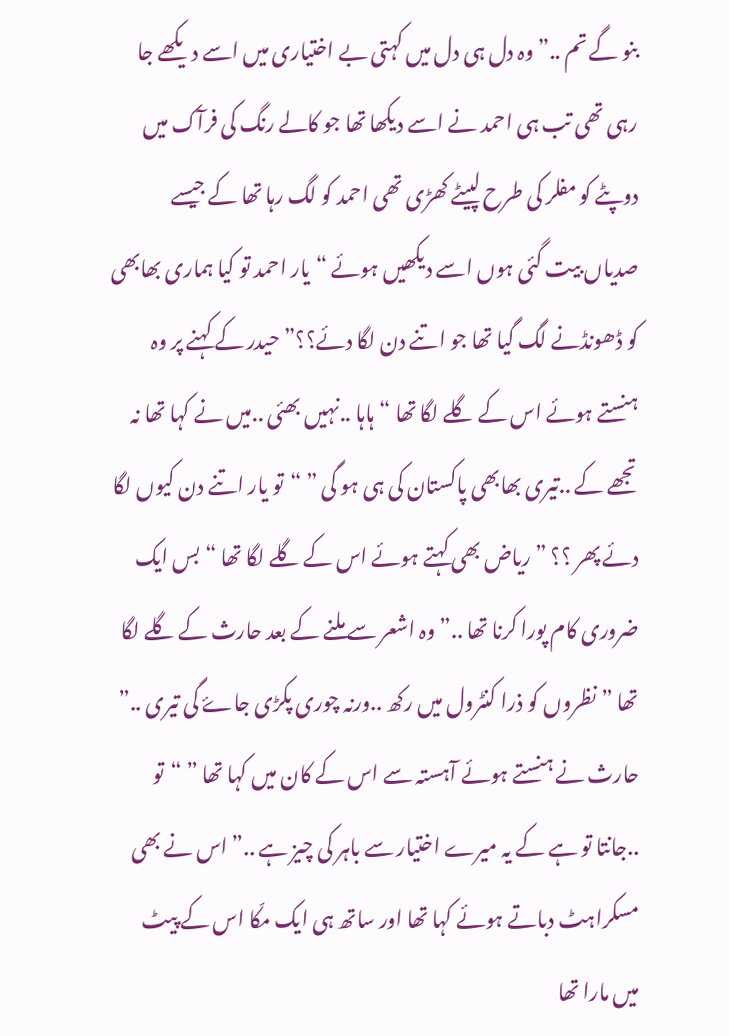بنو گے تم ..” وہ دل ہی دل میں کہتی بے اختیاری میں اسے دیکھے جا رہی تھی تب ہی احمد نے اسے دیکھا تھا جو کالے رنگ کی فرآک میں دوپٹے کو مفلر کی طرح لپیٹے کھڑی تھی احمد کو لگ رہا تھا کے جیسے صدیاں بیت گئی ہوں اسے دیکھیں ہوئے “یار احمد تو کیا ہماری بھابھی کو ڈھونڈنے لگ گیا تھا جو اتنے دن لگا دئے؟؟” حیدر کے کہنے پر وہ ہنستے ہوئے اس کے گلے لگا تھا “ہاہا ..نہیں بھئی ..میں نے کہا تھا نہ تجھے کے ..تیری بھابھی پاکستان کی ہی ہو گی ” “تو یار اتنے دن کیوں لگا دئے پھر ؟؟ ” ریاض بھی کہتے ہوئے اس کے گلے لگا تھا “بس ایک ضروری کام پورا کرنا تھا ..” وہ اشعر سے ملنے کے بعد حارث کے گلے لگا تھا ” نظروں کو ذرا کنٹرول میں رکھ ..ورنہ چوری پکڑی جاۓ گی تیری ..” حارث نے ہنستے ہوئے آہستہ سے اس کے کان میں کہا تھا ” “تو ..جانتا تو ہے کے یہ میرے اختیار سے باہر کی چیز ہے ..” اس نے بھی مسکراہٹ دباتے ہوئے کہا تھا اور ساتھ ہی ایک مکّا اس کے پیٹ میں مارا تھا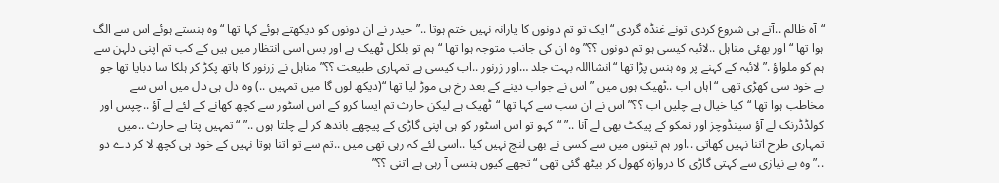“آہ ظالم ..آتے ہی شروع کردی تونے غنڈہ گردی “ایک تو تم دونوں کا یارانہ نہیں ختم ہوتا ..” حیدر نے ان دونوں کو دیکھتے ہوئے کہا تھا “وہ ہنستے ہوئے اس سے الگ ہوا تھا “اور بھئی مناہل ..لائبہ کیسی ہو تم دونوں ؟؟” وہ ان کی جانب متوجہ ہوا تھا “ہم تو بلکل ٹھیک ہے اور بس اسی انتظار میں ہیں کے کب تم اپنی دلہن سے ہم کو ملواؤ .” لائبہ کے کہنے پر وہ ہنس پڑا تھا “انشااللہ بہت جلد …اور زرنور ..اب کیسی ہے تمہاری طبیعت ؟؟” مناہل نے زرنور کا ہاتھ پکڑ کر ہلکا سا دبایا تھا جو بے خود سی کھڑی تھی “اہاں اب ..ٹھیک ہوں میں ” اس نے جواب دینے کے بعد رخ ہی موڑ لیا تھا “(دیکھ لوں گا میں تمہیں ..) وہ دل ہی دل میں اس سے مخاطب ہوا تھا “کیا خیال ہے چلیں اب ؟؟” اس نے ان سب سے کہا تھا “ٹھیک ہے لیکن حارث تم ایسا کرو کے اس اسٹور سے کچھ کھانے کے لئے لے آؤ ..چپس اور کولڈڈرنک لے آؤ سینڈوچز اور نمکو کے پیکٹ بھی لے آنا ..” “کہو تو اس اسٹور کو ہی اپنی گاڑی کے پیچھے باندھ کر لے چلتا ہوں ..” “تمہیں پتا ہے حارث ..میں تمہاری طرح اتنا نہیں کھاتی ..اور ہم تینوں میں سے کسی نے بھی لنچ نہیں کیا ..اسی لئے کہ رہی تھی میں ..تم سے تو اتنا ہوتا نہیں کے خود ہی کچھ لا کر دے دو ..” وہ بے نیازی سے کہتی گاڑی کا دروازہ کھول کر بیٹھ گئی تھی “تجھے کیوں ہنسی آ رہی ہے اتنی ؟؟”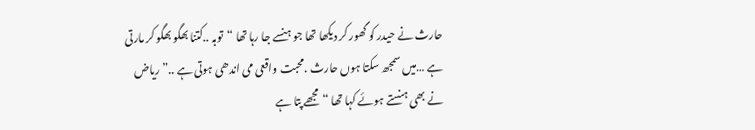حارث نے حیدر کو گھور کر دیکھا تھا جو ہنسے جا رہا تھا “توبہ ..کتنا بھگو بھگو کر مارتی ہے …میں سمجھ سکتا ہوں حارث .محبت واقعی می اندھی ہوتی ہے ..” ریاض نے بھی ہنستے ہوئے کہا تھا “مجھے پتا ہے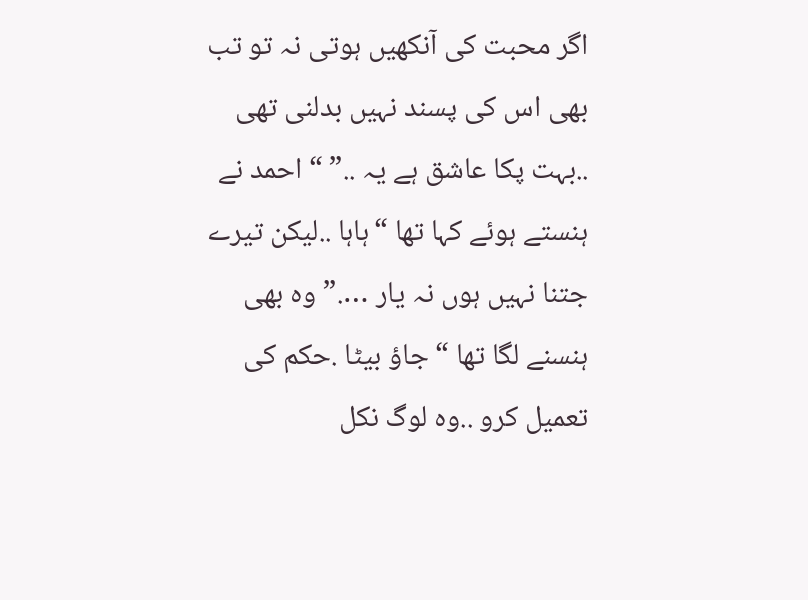اگر محبت کی آنکھیں ہوتی نہ تو تب بھی اس کی پسند نہیں بدلنی تھی ..بہت پکا عاشق ہے یہ ..” “احمد نے ہنستے ہوئے کہا تھا “ہاہا ..لیکن تیرے جتنا نہیں ہوں نہ یار ….” وہ بھی ہنسنے لگا تھا “جاؤ بیٹا .حکم کی تعمیل کرو ..وہ لوگ نکل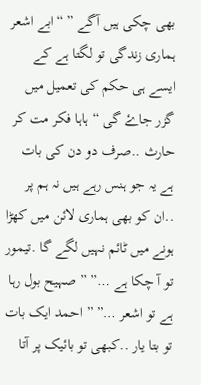بھی چکی ہیں آگے ” “ابے اشعر ہماری زندگی تو لگتا ہے کے ایسے ہی حکم کی تعمیل میں گزر جاۓ گی “ہاہا فکر مت کر حارث ..صرف دو دن کی بات ہے یہ جو ہنس رہے ہیں نہ ہم پر ..ان کو بھی ہماری لائن میں کھڑا ہونے میں ٹائم نہیں لگے گا .تیمور تو آ چکا ہے …” ” صہیح بول رہا ہے تو اشعر …” ” احمد ایک بات تو بتا یار ..کبھی تو بائیک پر آتا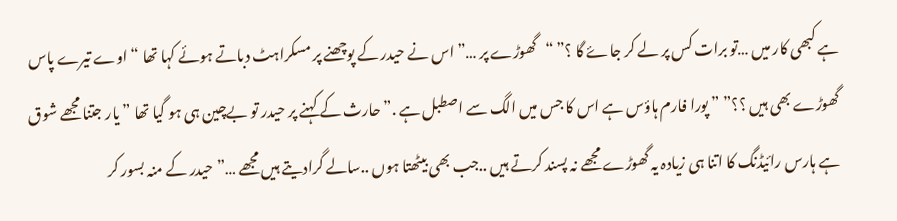ہے کبھی کار میں …تو برات کس پر لے کر جاۓ گا ؟” “گھوڑے پر …” اس نے حیدر کے پوچھنے پر مسکراہٹ دباتے ہوئے کہا تھا “اوے تیرے پاس گھوڑے بھی ہیں ؟؟” ” پورا فارم ہاؤس ہے اس کا جس میں الگ سے اصطبل ہے .”حارث کے کہنے پر حیدر تو بےچین ہی ہو گیا تھا ” یار جتنا مجھے شوق ہے ہارس رائیڈنگ کا اتنا ہی زیادہ یہ گھوڑے مجھے نہ پسند کرتے ہیں ..جب بھی بیٹھتا ہوں ..سالے گرادیتے ہیں مجھے …” حیدر کے منہ بسور کر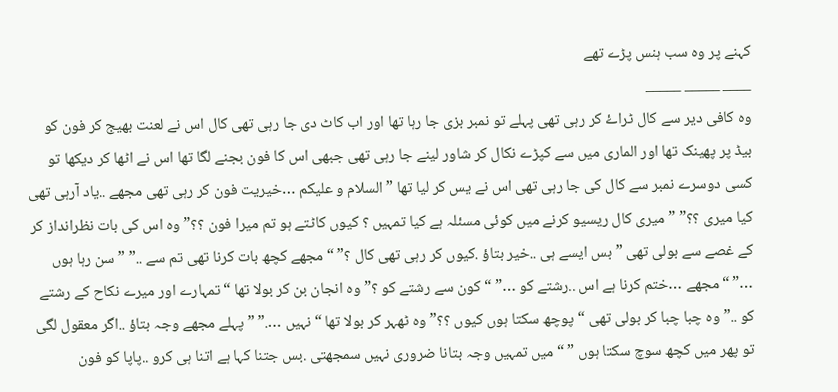کہنے پر وہ سب ہنس پڑے تھے
____ _____ _____
وہ کافی دیر سے کال ٹراۓ کر رہی تھی پہلے تو نمبر بزی جا رہا تھا اور اب کاٹ دی جا رہی تھی کال اس نے لعنت بھیج کر فون کو بیڈ پر پھینک تھا اور الماری میں سے کپڑے نکال کر شاور لینے جا رہی تھی جبھی اس کا فون بجنے لگا تھا اس نے اٹھا کر دیکھا تو کسی دوسرے نمبر سے کال کی جا رہی تھی اس نے یس کر لیا تھا ” السلام و علیکم …خیریت فون کر رہی تھی مجھے ..یاد آرہی تھی کیا میری ؟؟” ” میری کال ریسیو کرنے میں کوئی مسئلہ ہے کیا تمہیں ؟ کیوں کاٹتے ہو تم میرا فون ؟؟” وہ اس کی بات نظرانداز کر کے غصے سے بولی تھی ” بس ایسے ہی ..خیر بتاؤ .کیوں کر رہی تھی کال ؟” “مجھے کچھ بات کرنا تھی تم سے ..” ” سن رہا ہوں …” “مجھے …ختم کرنا ہے اس ..رشتے کو …” “کون سے رشتے کو ؟” وہ انجان بن کر بولا تھا “تمہارے اور میرے نکاح کے رشتے کو ..” وہ چبا چبا کر بولی تھی “پوچھ سکتا ہوں کیوں ؟؟” وہ ٹھہر کر بولا تھا “نہیں ….” ” پہلے مجھے وجہ بتاؤ ..اگر معقول لگی تو پھر میں کچھ سوچ سکتا ہوں ” “میں تمہیں وجہ بتانا ضروری نہیں سمجھتی .بس جتنا کہا ہے اتنا ہی کرو ..پاپا کو فون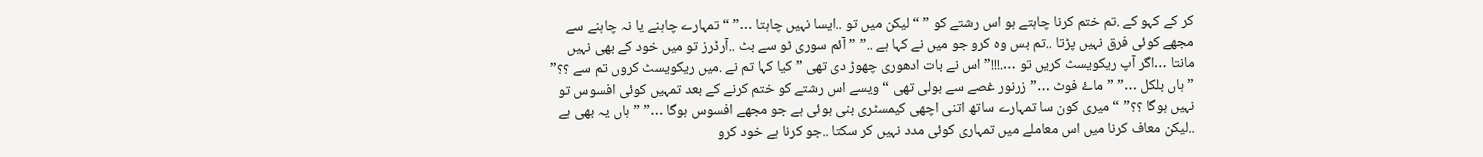کر کے کہو کے .تم ختم کرنا چاہتے ہو اس رشتے کو ” “لیکن میں تو ..ایسا نہیں چاہتا …” “تمہارے چاہنے یا نہ چاہنے سے مجھے کوئی فرق نہیں پڑتا ..تم بس وہ کرو جو میں نے کہا ہے ..” ” آئم سوری ٹو سے بٹ ..آرڈرز تو میں خود کے بھی نہیں مانتا …اگر آپ ریکویسٹ کریں تو ….!!!” اس نے بات ادھوری چھوڑ دی تھی ” کیا کہا تم نے .میں ریکویسٹ کروں تم سے ؟؟” ” ہاں بلکل …” ” ماۓ فوٹ …” زرنور غصے سے بولی تھی “ویسے اس رشتے کو ختم کرنے کے بعد تمہیں کوئی افسوس تو نہیں ہوگا ؟؟” “میری کون سا تمہارے ساتھ اتنی اچھی کیمسٹری بنی ہوئی ہے جو مجھے افسوس ہوگا …” ” ہاں یہ بھی ہے ..لیکن معاف کرنا میں اس معاملے میں تمہاری کوئی مدد نہیں کر سکتا ..جو کرنا ہے خود کرو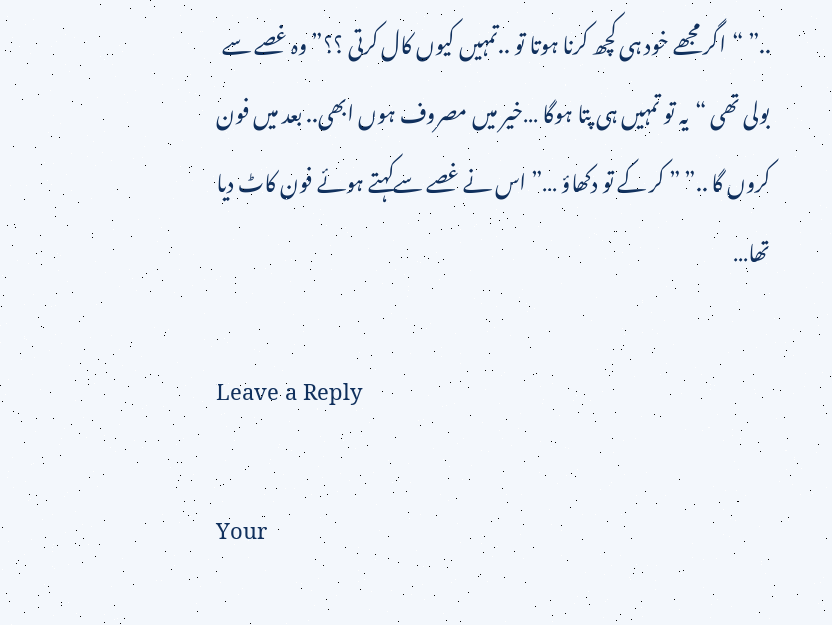..” “اگر مجھے خود ہی کچھ کرنا ہوتا تو ..تمہیں کیوں کال کرتی ؟؟” وہ غصے سے بولی تھی “یہ تو تمہیں ہی پتا ہوگا …خیر میں مصروف ہوں ابھی.. بعد میں فون کروں گا ..” ” کر کے تو دکھاؤ …” اس نے غصے سےکہتے ہوئے فون کاٹ دیا تھا…

Leave a Reply

Your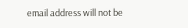email address will not be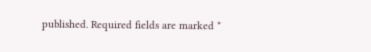published. Required fields are marked *